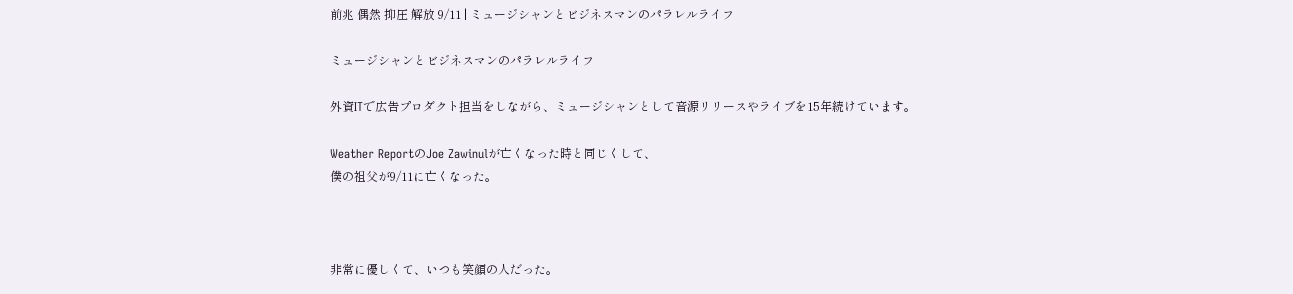前兆 偶然 抑圧 解放 9/11 | ミュージシャンとビジネスマンのパラレルライフ

ミュージシャンとビジネスマンのパラレルライフ

外資ITで広告プロダクト担当をしながら、ミュージシャンとして音源リリースやライブを15年続けています。

Weather ReportのJoe Zawinulが亡くなった時と同じくして、
僕の祖父が9/11に亡くなった。



非常に優しくて、いつも笑顔の人だった。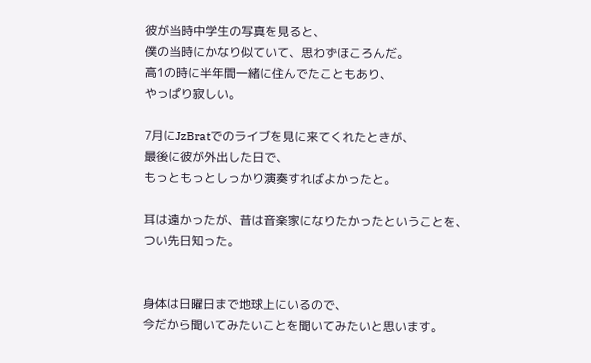彼が当時中学生の写真を見ると、
僕の当時にかなり似ていて、思わずほころんだ。
高1の時に半年間一緒に住んでたこともあり、
やっぱり寂しい。

7月にJzBratでのライブを見に来てくれたときが、
最後に彼が外出した日で、
もっともっとしっかり演奏すればよかったと。

耳は遠かったが、昔は音楽家になりたかったということを、
つい先日知った。


身体は日曜日まで地球上にいるので、
今だから聞いてみたいことを聞いてみたいと思います。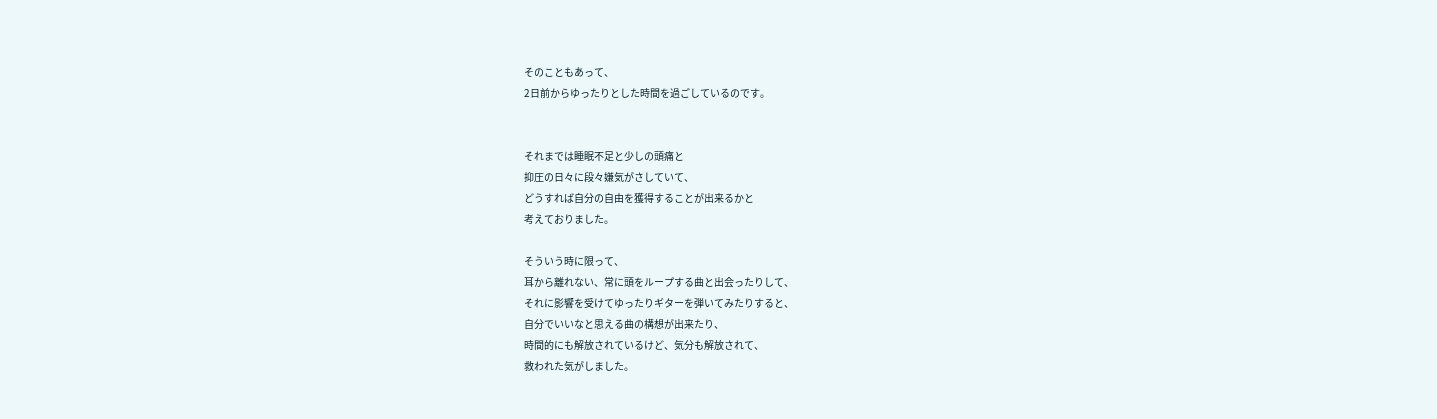そのこともあって、
2日前からゆったりとした時間を過ごしているのです。


それまでは睡眠不足と少しの頭痛と
抑圧の日々に段々嫌気がさしていて、
どうすれば自分の自由を獲得することが出来るかと
考えておりました。

そういう時に限って、
耳から離れない、常に頭をループする曲と出会ったりして、
それに影響を受けてゆったりギターを弾いてみたりすると、
自分でいいなと思える曲の構想が出来たり、
時間的にも解放されているけど、気分も解放されて、
救われた気がしました。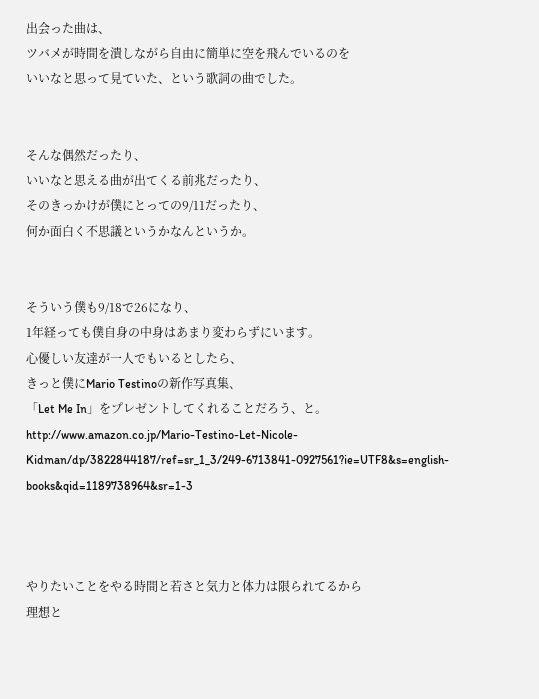出会った曲は、
ツバメが時間を潰しながら自由に簡単に空を飛んでいるのを
いいなと思って見ていた、という歌詞の曲でした。


そんな偶然だったり、
いいなと思える曲が出てくる前兆だったり、
そのきっかけが僕にとっての9/11だったり、
何か面白く不思議というかなんというか。


そういう僕も9/18で26になり、
1年経っても僕自身の中身はあまり変わらずにいます。
心優しい友達が一人でもいるとしたら、
きっと僕にMario Testinoの新作写真集、
「Let Me In」をプレゼントしてくれることだろう、と。
http://www.amazon.co.jp/Mario-Testino-Let-Nicole-Kidman/dp/3822844187/ref=sr_1_3/249-6713841-0927561?ie=UTF8&s=english-books&qid=1189738964&sr=1-3



やりたいことをやる時間と若さと気力と体力は限られてるから
理想と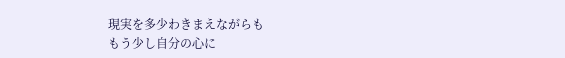現実を多少わきまえながらも
もう少し自分の心に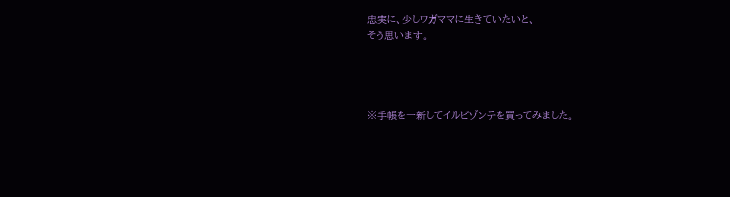忠実に、少しワガママに生きていたいと、
そう思います。




※手帳を一新してイルビゾンテを買ってみました。